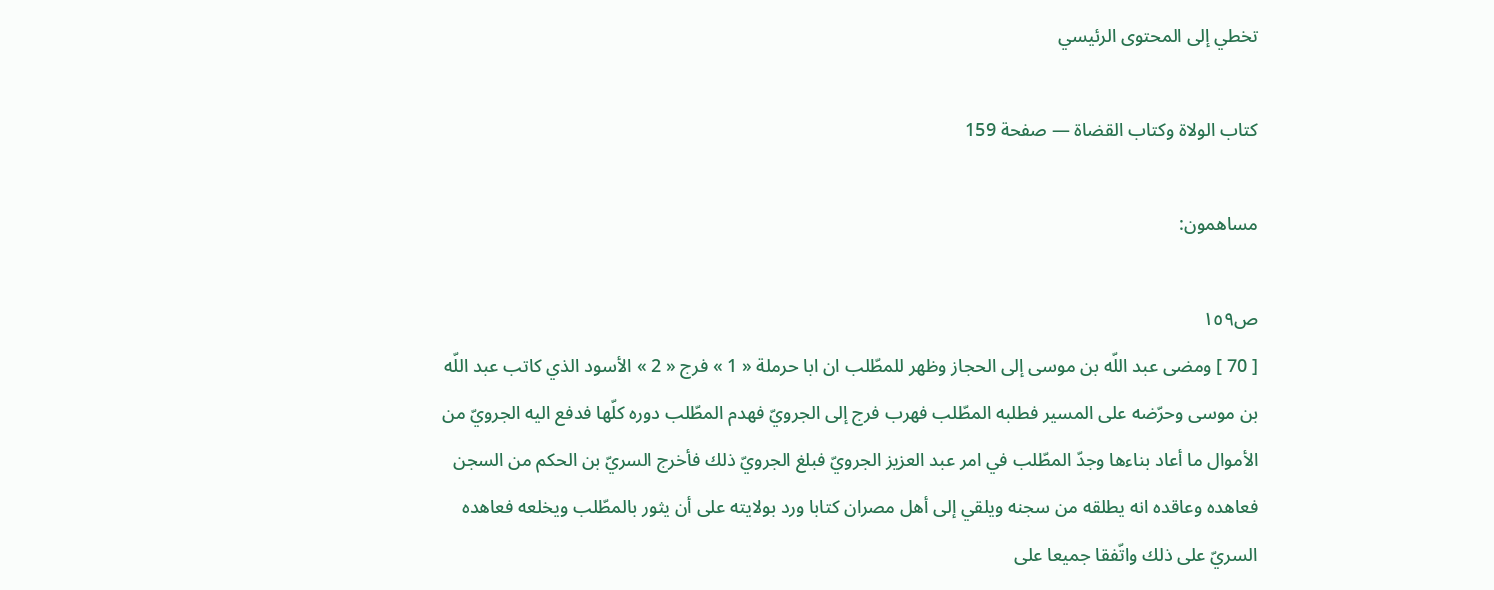تخطي إلى المحتوى الرئيسي

كتاب الولاة وكتاب القضاة — صفحة 159

مساهمون:

ص١٥٩
[ 70 ] ومضى عبد اللّه بن موسى إلى الحجاز وظهر للمطّلب ان ابا حرملة « 1 » فرج « 2 » الأسود الذي كاتب عبد اللّه بن موسى وحرّضه على المسير فطلبه المطّلب فهرب فرج إلى الجرويّ فهدم المطّلب دوره كلّها فدفع اليه الجرويّ من الأموال ما أعاد بناءها وجدّ المطّلب في امر عبد العزيز الجرويّ فبلغ الجرويّ ذلك فأخرج السريّ بن الحكم من السجن فعاهده وعاقده انه يطلقه من سجنه ويلقي إلى أهل مصران كتابا ورد بولايته على أن يثور بالمطّلب ويخلعه فعاهده السريّ على ذلك واتّفقا جميعا على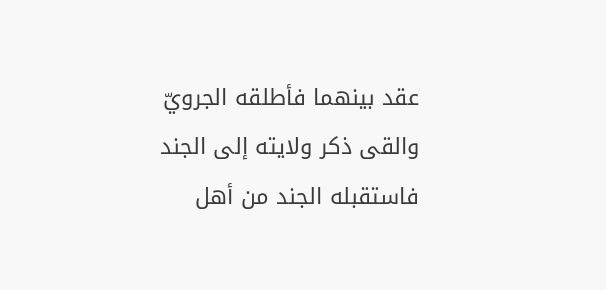عقد بينهما فأطلقه الجرويّ والقى ذكر ولايته إلى الجند فاستقبله الجند من أهل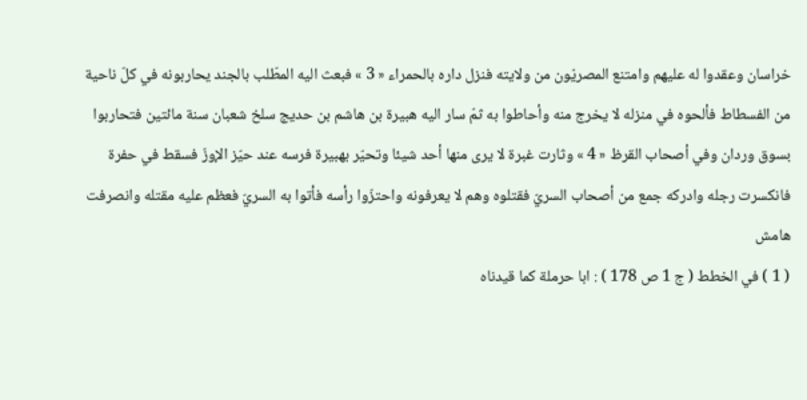خراسان وعقدوا له عليهم وامتنع المصريّون من ولايته فنزل داره بالحمراء « 3 » فبعث اليه المطّلب بالجند يحاربونه في كلّ ناحية من الفسطاط فألحوه في منزله لا يخرج منه وأحاطوا به ثمّ سار اليه هبيرة بن هاشم بن حديج سلخ شعبان سنة مائتين فتحاربوا بسوق وردان وفي أصحاب القرظ « 4 » وثارت غبرة لا يرى منها أحد شيئا وتحيّر بهبيرة فرسه عند حيّز الإوزّ فسقط في حفرة فانكسرت رجله وادركه جمع من أصحاب السريّ فقتلوه وهم لا يعرفونه واحتزّوا رأسه فأتوا به السريّ فعظم عليه مقتله وانصرفت
هامش
( 1 ) في الخطط ( ج 1 ص 178 ) : ابا حرملة كما قيدناه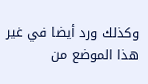وكذلك ورد أيضا في غير هذا الموضع من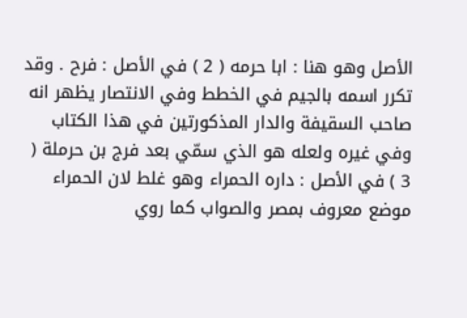الأصل وهو هنا : ابا حرمه ( 2 ) في الأصل : فرح . وقد تكرر اسمه بالجيم في الخطط وفي الانتصار يظهر انه صاحب السقيفة والدار المذكورتين في هذا الكتاب وفي غيره ولعله هو الذي سمّي بعد فرج بن حرملة ( 3 ) في الأصل : داره الحمراء وهو غلط لان الحمراء موضع معروف بمصر والصواب كما روي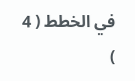في الخطط ( 4 )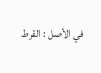في الأصل : القرط